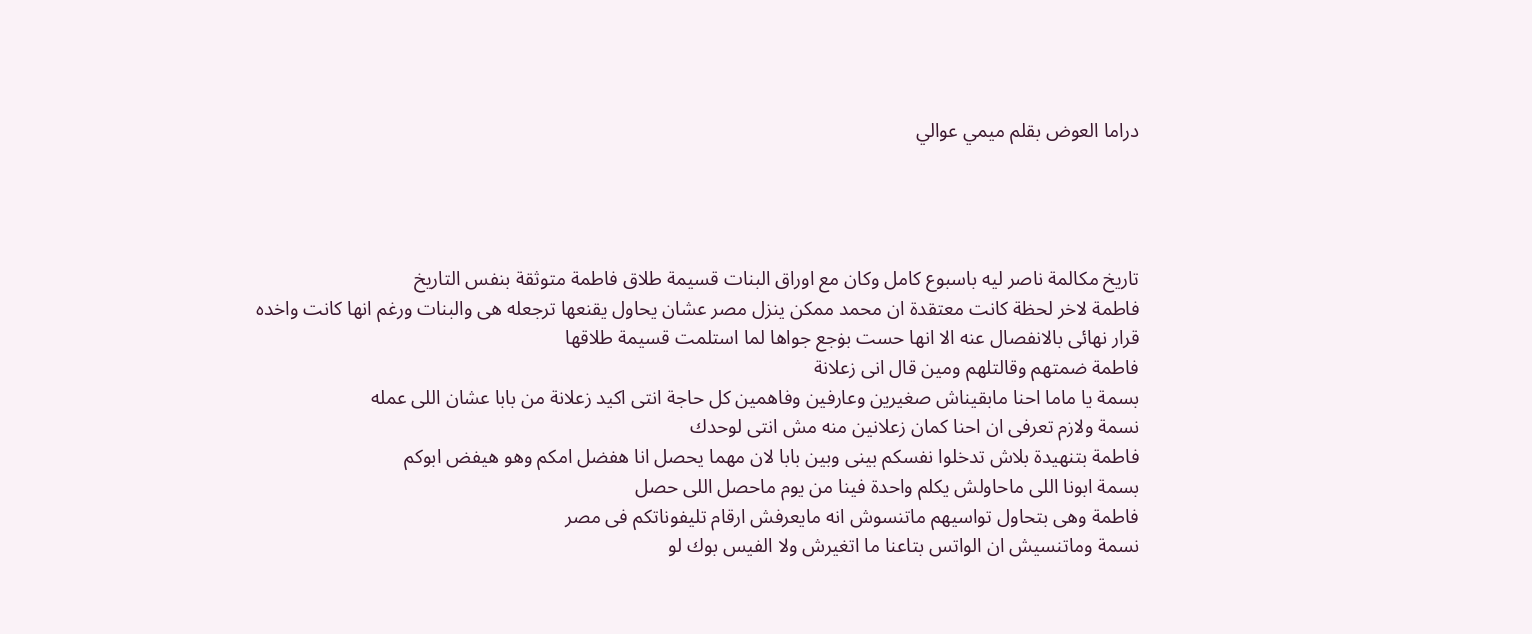دراما العوض بقلم ميمي عوالي




تاريخ مكالمة ناصر ليه باسبوع كامل وكان مع اوراق البنات قسيمة طلاق فاطمة متوثقة بنفس التاريخ
فاطمة لاخر لحظة كانت معتقدة ان محمد ممكن ينزل مصر عشان يحاول يقنعها ترجعله هى والبنات ورغم انها كانت واخده قرار نهائى بالانفصال عنه الا انها حست بۏجع جواها لما استلمت قسيمة طلاقها
فاطمة ضمتهم وقالتلهم ومين قال انى زعلانة
بسمة يا ماما احنا مابقيناش صغيرين وعارفين وفاهمين كل حاجة انتى اكيد زعلانة من بابا عشان اللى عمله
نسمة ولازم تعرفى ان احنا كمان زعلانين منه مش انتى لوحدك
فاطمة بتنهيدة بلاش تدخلوا نفسكم بينى وبين بابا لان مهما يحصل انا هفضل امكم وهو هيفض ابوكم
بسمة ابونا اللى ماحاولش يكلم واحدة فينا من يوم ماحصل اللى حصل
فاطمة وهى بتحاول تواسيهم ماتنسوش انه مايعرفش ارقام تليفوناتكم فى مصر
نسمة وماتنسيش ان الواتس بتاعنا ما اتغيرش ولا الفيس بوك لو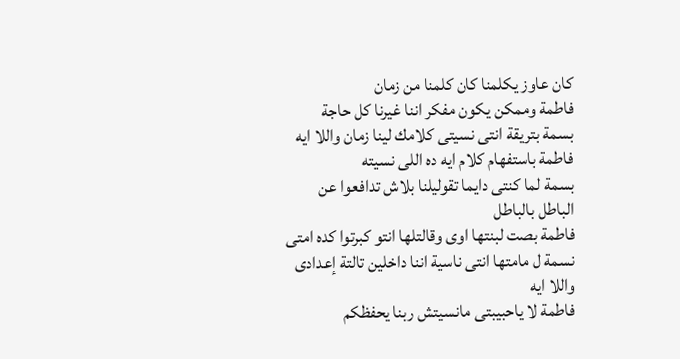كان عاوز يكلمنا كان كلمنا من زمان
فاطمة وممكن يكون مفكر اننا غيرنا كل حاجة
بسمة بتريقة انتى نسيتى كلامك لينا زمان واللا ايه
فاطمة باستفهام كلام ايه ده اللى نسيته
بسمة لما كنتى دايما تقوليلنا بلاش تدافعوا عن الباطل بالباطل
فاطمة بصت لبنتها اوى وقالتلها انتو كبرتوا كده امتى
نسمة ل مامتها انتى ناسية اننا داخلين تالتة إعدادى واللا ايه
فاطمة لا ياحبيبتى مانسيتش ربنا يحفظكم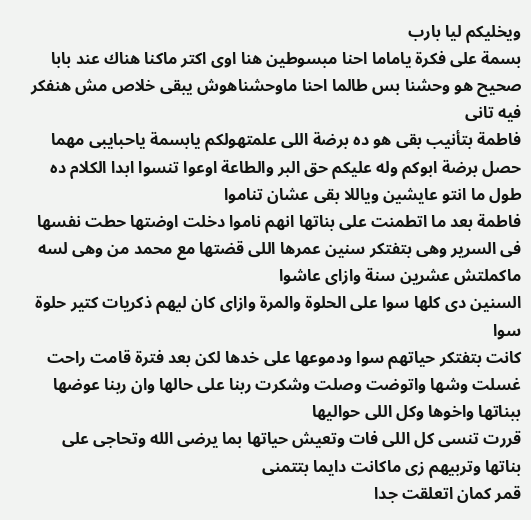ويخليكم ليا بارب
بسمة على فكرة ياماما احنا مبسوطين هنا اوى اكتر ماكنا هناك عند بابا صحيح هو وحشنا بس طالما احنا ماوحشناهوش يبقى خلاص مش هنفكر فيه تانى
فاطمة بتأنيب بقى هو ده برضة اللى علمتهولكم يابسمة ياحبايبى مهما حصل برضة ابوكم وله عليكم حق البر والطاعة اوعوا تنسوا ابدا الكلام ده طول ما انتو عايشين وياللا بقى عشان تناموا
فاطمة بعد ما اتطمنت على بناتها انهم ناموا دخلت اوضتها حطت نفسها فى السرير وهى بتفتكر سنين عمرها اللى قضتها مع محمد من وهى لسه ماكملتش عشرين سنة وازاى عاشوا
السنين دى كلها سوا على الحلوة والمرة وازاى كان ليهم ذكريات كتير حلوة سوا
كانت بتفتكر حياتهم سوا ودموعها على خدها لكن بعد فترة قامت راحت غسلت وشها واتوضت وصلت وشكرت ربنا على حالها وان ربنا عوضها ببناتها واخوها وكل اللى حواليها
قررت تنسى كل اللى فات وتعيش حياتها بما يرضى الله وتحاجى على بناتها وتربيهم زى ماكانت دايما بتتمنى
قمر كمان اتعلقت جدا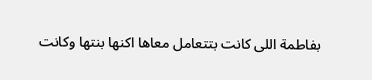بفاطمة اللى كانت بتتعامل معاها اكنها بنتها وكانت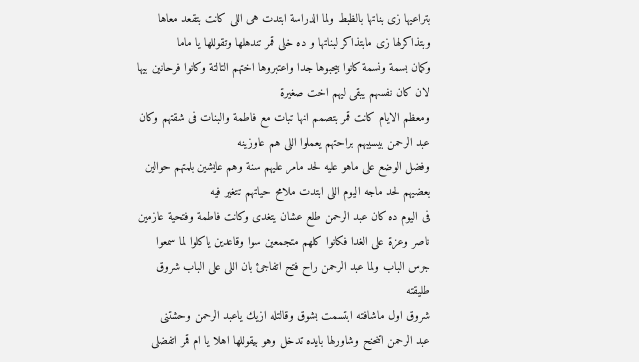بتراعيها زى بناتها بالظبط ولما الدراسة ابتدت هى اللى كانت بتقعد معاها وبتذاكرلها زى مابتذاكر لبناتها و ده خلى قمر تندهلها وتقوللها يا ماما
وكمان بسمة ونسمة كانوا بيحبوها جدا واعتبروها اختهم التالتة وكانوا فرحانين بيها لان كان نفسهم يبقى ليهم اخت صغيرة
ومعظم الايام كانت قمر بتصمم انها تبات مع فاطمة والبنات فى شقتهم وكان عبد الرحمن بيسيبهم براحتهم يعملوا اللى هم عاوزينه
وفضل الوضع على ماهو عليه لحد مامر عليهم سنة وهم عايشين بلمتهم حوالين بعضيهم لحد ماجه اليوم اللى ابتدت ملامح حياتهم تتغير فيه
فى اليوم ده كان عبد الرحمن طلع عشان يتغدى وكانت فاطمة وفتحية عازمين ناصر وعزة على الغدا فكانوا كلهم متجمعين سوا وقاعدين ياكلوا لما سمعوا جرس الباب ولما عبد الرحمن راح فتح اتفاجئ بان اللى على الباب شروق طليقته
شروق اول ماشافته ابتسمت بشوق وقالتله ازيك ياعبد الرحمن وحشتنى
عبد الرحمن اتنحنح وشاورلها بايده تدخل وهو بيقوللها اهلا يا ام قمر اتفضلى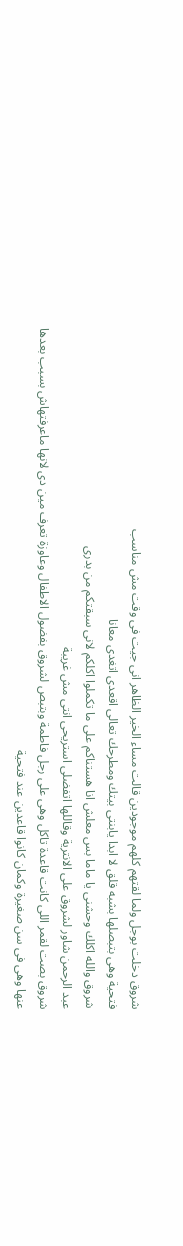شروق دخلت بوجل ولما لقتهم كلهم موجودين قالت مساء الخير الظاهر انى جيت فى وقت مش مناسب
فتحية وهى بتبصلها بشبه قلق لا ابدا يابنتى بيتك ومطرحك تعالى اقعدى اتغدى معانا
شروق والله اكلك وحشنى يا ماما بس معلش انا هستناكم على ما تكملوا اكلكم لانى سبقتكم من بدرى
عبد الرحمن شاور لشروق على الانترية وقاللها اتفضلى استريحى انتى مش غريبة
شروق بصت لقمر اللى كانت قاعدة تاكل وهى على رجل فاطمة وبتبص لشروق بفضول الاطفال وعاوزة تعرف مين دى لانها ماعرفتهاش بسبب بعدها عنها وهى فى سن صغيرة وكمان كانوا قاعدين عند فتحية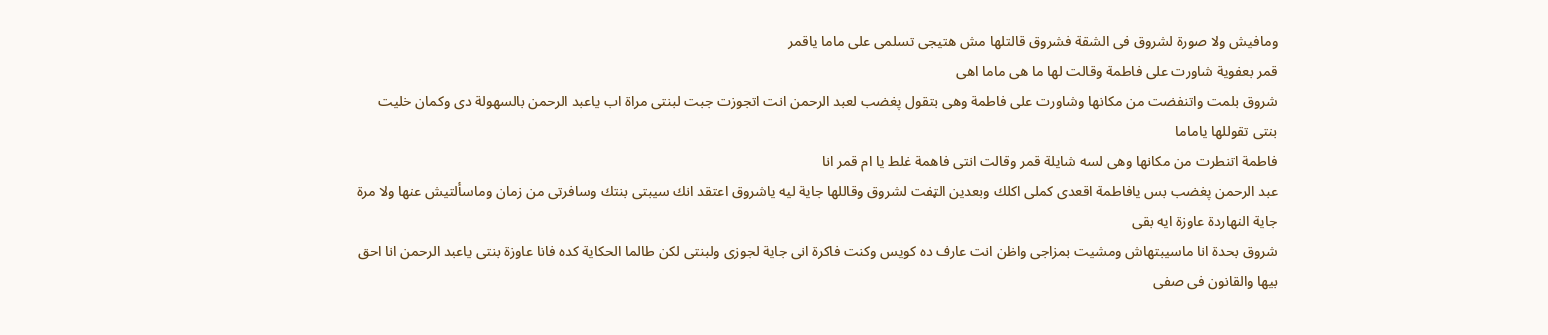ومافيش ولا صورة لشروق فى الشقة فشروق قالتلها مش هتيجى تسلمى على ماما ياقمر
قمر بعفوية شاورت على فاطمة وقالت لها ما هى ماما اهى
شروق بلمت واتنفضت من مكانها وشاورت على فاطمة وهى بتقول پغضب لعبد الرحمن انت اتجوزت جبت لبنتى مراة اب ياعبد الرحمن بالسهولة دى وكمان خليت بنتى تقوللها ياماما
فاطمة اتنطرت من مكانها وهى لسه شايلة قمر وقالت انتى فاهمة غلط يا ام قمر انا
عبد الرحمن پغضب بس يافاطمة اقعدى كملى اكلك وبعدين الټفت لشروق وقاللها جاية ليه ياشروق اعتقد انك سيبتى بنتك وسافرتى من زمان وماسألتيش عنها ولا مرة جاية النهاردة عاوزة ايه بقى
شروق بحدة انا ماسيبتهاش ومشيت بمزاجى واظن انت عارف ده كويس وكنت فاكرة انى جاية لجوزى ولبنتى لكن طالما الحكاية كده فانا عاوزة بنتى ياعبد الرحمن انا احق بيها والقانون فى صفى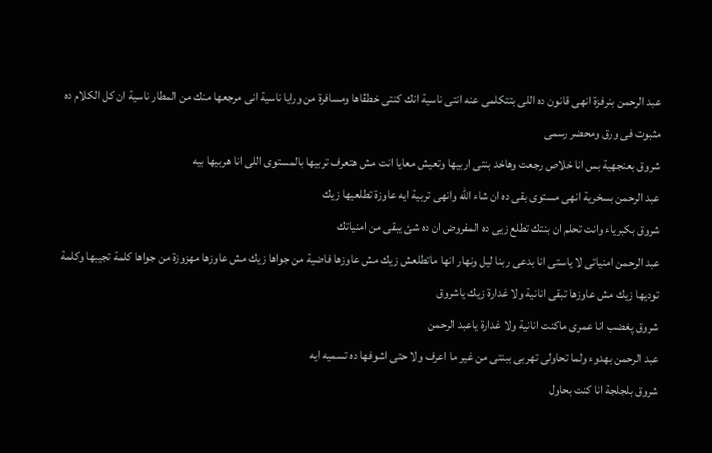عبد الرحمن بنرفزة انهى قانون ده اللى بتتكلمى عنه انتى ناسية انك كنتى خطڤاها ومسافرة من ورايا ناسية انى مرجعها منك من المطار ناسية ان كل الكلام ده مثبوت فى ورق ومحضر رسمى
شروق بعنجهية بس انا خلاص رجعت وهاخد بنتى اربيها وتعيش معايا انت مش هتعرف تربيها بالمستوى اللى انا هربيها بيه
عبد الرحمن بسخرية انهى مستوى بقى ده ان شاء الله وانهى تربية ايه عاوزة تطلعيها زيك
شروق بكبرياء وانت تحلم ان بنتك تطلع زيى ده المفروض ان ده شئ يبقى من امنياتك
عبد الرحمن امنياتى لا ياستى انا بدعى ربنا ليل ونهار انها ماتطلعش زيك مش عاوزها فاضية من جواها زيك مش عاوزها مهزوزة من جواها كلمة تجيبها وكلمة توديها زيك مش عاوزها تبقى انانية ولا غدارة زيك ياشروق
شروق پغضب انا عمرى ماكنت انانية ولا غدارة ياعبد الرحمن
عبد الرحمن بهدوء ولما تحاولى تهربى ببنتى من غير ما اعرف ولا حتى اشوفها ده تسميه ايه
شروق بلجلجة انا كنت بحاول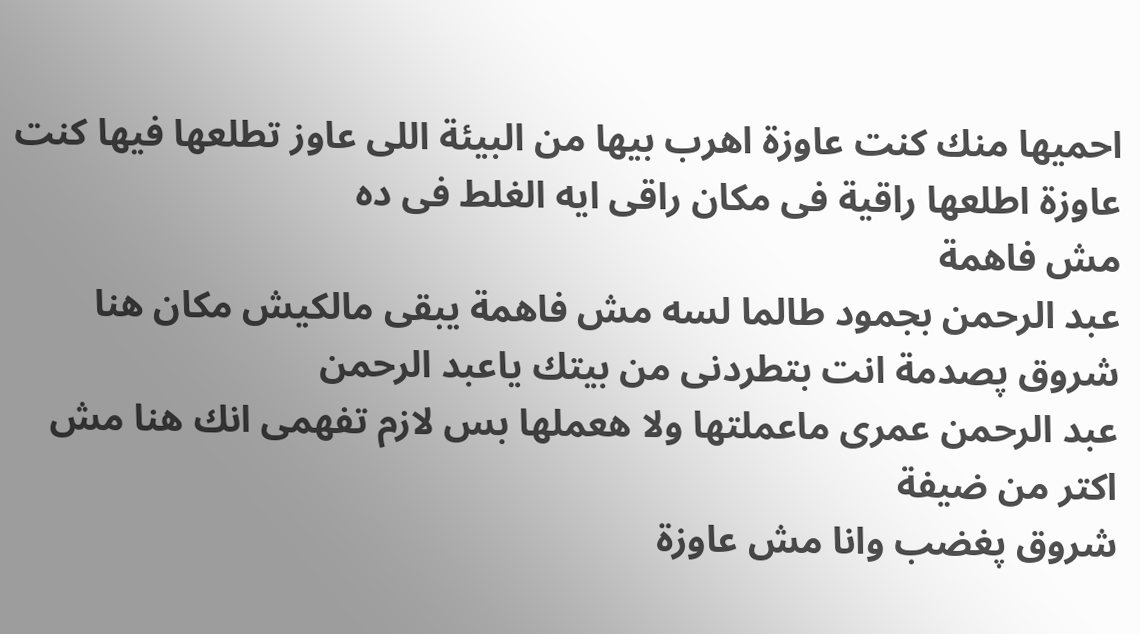احميها منك كنت عاوزة اهرب بيها من البيئة اللى عاوز تطلعها فيها كنت عاوزة اطلعها راقية فى مكان راقى ايه الغلط فى ده
مش فاهمة
عبد الرحمن بجمود طالما لسه مش فاهمة يبقى مالكيش مكان هنا
شروق پصدمة انت بتطردنى من بيتك ياعبد الرحمن
عبد الرحمن عمرى ماعملتها ولا هعملها بس لازم تفهمى انك هنا مش اكتر من ضيفة
شروق پغضب وانا مش عاوزة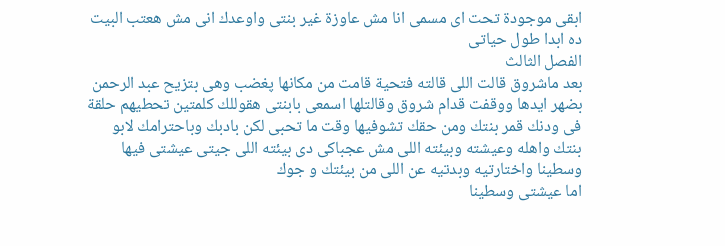ابقى موجودة تحت اى مسمى انا مش عاوزة غير بنتى واوعدك انى مش هعتب البيت ده ابدا طول حياتى
الفصل الثالث
بعد ماشروق قالت اللى قالته فتحية قامت من مكانها پغضب وهى بتزيح عبد الرحمن بضهر ايدها ووقفت قدام شروق وقالتلها اسمعى بابنتى هقوللك كلمتين تحطيهم حلقة فى ودنك قمر بنتك ومن حقك تشوفيها وقت ما تحبى لكن بادبك وباحترامك لابو بنتك واهله وعيشته وبيئته اللى مش عجباكى دى بيئته اللى جيتى عيشتى فيها وسطينا واختارتيه وبدتيه عن اللى من بيئتك و جوك
اما عيشتى وسطينا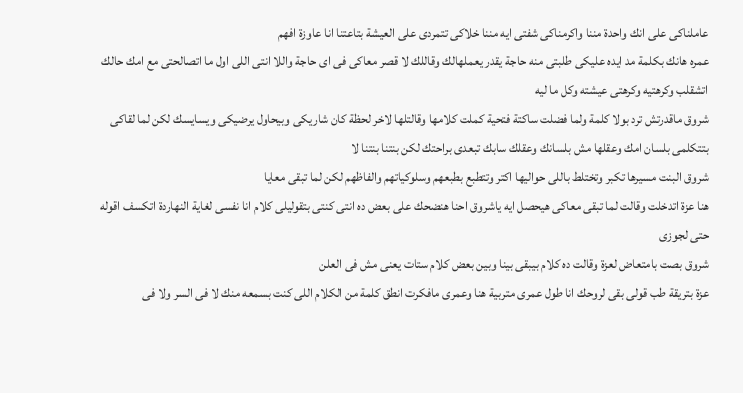عاملناكى على انك واحدة مننا واكرمناكى شفتى ايه مننا خلاكى تتمردى على العيشة بتاعتنا انا عاوزة افهم
عمره هانك بكلمة مد ايده عليكى طلبتى منه حاجة يقدر يعملهالك وقاللك لا قصر معاكى فى اى حاجة واللا انتى اللى اول ما اتصالحتى مع امك حالك اتشقلب وكرهتيه وكرهتى عيشته وكل ما ليه
شروق ماقدرتش ترد بولا كلمة ولما فضلت ساكتة فتحية كملت كلامها وقالتلها لاخر لحظة كان شاريكى وبيحاول يرضيكى ويسايسك لكن لما لقاكى بتتكلمى بلسان امك وعقلها مش بلسانك وعقلك سابك تبعدى براحتك لكن بنتنا بنتنا لا
شروق البنت مسيرها تكبر وتختلط باللى حواليها اكتر وتتطبع بطبعهم وسلوكياتهم والفاظهم لكن لما تبقى معايا
هنا عزة اتدخلت وقالت لما تبقى معاكى هيحصل ايه ياشروق احنا هنضحك على بعض ده انتى كنتى بتقوليلى كلام انا نفسى لغاية النهاردة اتكسف اقوله حتى لجوزى
شروق بصت بامتعاض لعزة وقالت ده كلام بيبقى بينا وبين بعض كلام ستات يعنى مش فى العلن
عزة بتريقة طب قولى بقى لروحك انا طول عمرى متربية هنا وعمرى مافكرت انطق كلمة من الكلام اللى كنت بسمعه منك لا فى السر ولا فى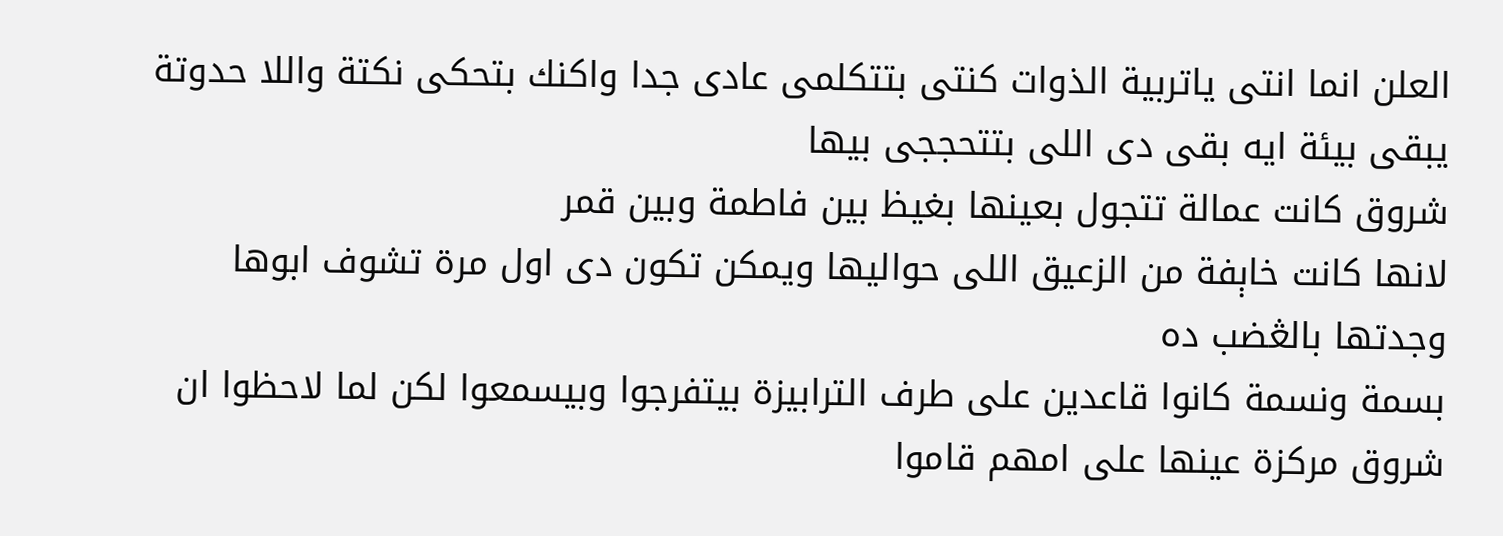العلن انما انتى ياتربية الذوات كنتى بتتكلمى عادى جدا واكنك بتحكى نكتة واللا حدوتة يبقى بيئة ايه بقى دى اللى بتتحججى بيها
شروق كانت عمالة تتجول بعينها بغيظ بين فاطمة وبين قمر
لانها كانت خاېفة من الزعيق اللى حواليها ويمكن تكون دى اول مرة تشوف ابوها وجدتها بالڠضب ده
بسمة ونسمة كانوا قاعدين على طرف الترابيزة بيتفرجوا وبيسمعوا لكن لما لاحظوا ان شروق مركزة عينها على امهم قاموا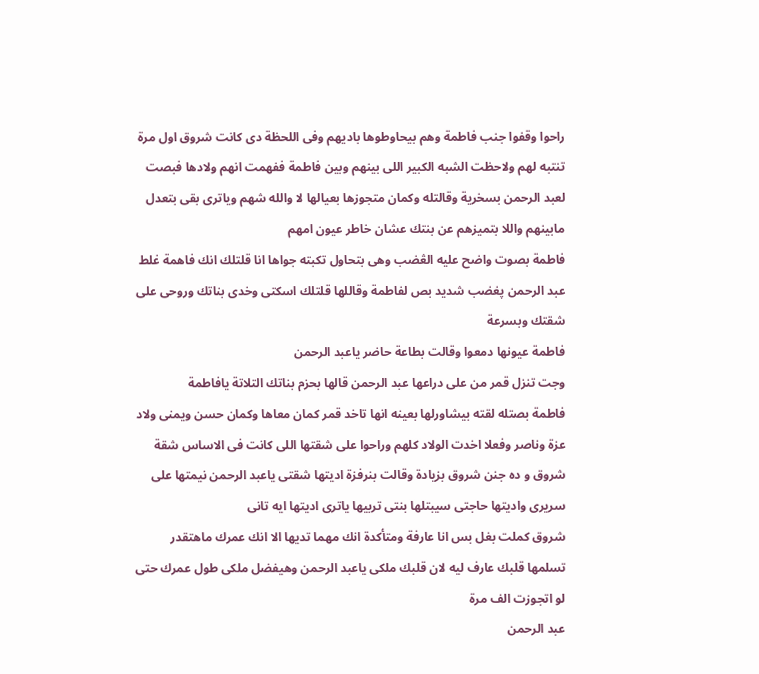راحوا وقفوا جنب فاطمة وهم بيحاوطوها باديهم وفى اللحظة دى كانت شروق اول مرة تنتبه لهم ولاحظت الشبه الكبير اللى بينهم وبين فاطمة ففهمت انهم ولادها فبصت لعبد الرحمن بسخرية وقالتله وكمان متجوزها بعيالها لا والله شهم وياترى بقى بتعدل مابينهم واللا بتميزهم عن بنتك عشان خاطر عيون امهم
فاطمة بصوت واضح عليه الڠضب وهى بتحاول تكبته جواها انا قلتلك انك فاهمة غلط
عبد الرحمن پغضب شديد بص لفاطمة وقاللها قلتلك اسكتى وخدى بناتك وروحى على شقتك وبسرعة
فاطمة عيونها دمعوا وقالت بطاعة حاضر ياعبد الرحمن
وجت تنزل قمر من على دراعها عبد الرحمن قالها بحزم بناتك التلاتة يافاطمة
فاطمة بصتله لقته بيشاورلها بعينه انها تاخد قمر كمان معاها وكمان حسن ويمنى ولاد عزة وناصر وفعلا اخدت الولاد كلهم وراحوا على شقتها اللى كانت فى الاساس شقة شروق و ده جنن شروق بزيادة وقالت بنرفزة اديتها شقتى ياعبد الرحمن نيمتها على سريرى واديتها حاجتى سيبتلها بنتى تربيها ياترى اديتها ايه تانى
شروق كملت بغل بس انا عارفة ومتأكدة انك مهما تديها الا انك عمرك ماهتقدر تسلمها قلبك عارف ليه لان قلبك ملكى ياعبد الرحمن وهيفضل ملكى طول عمرك حتى لو اتجوزت الف مرة
عبد الرحمن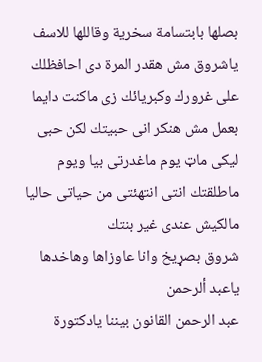بصلها بابتسامة سخرية وقاللها للاسف ياشروق مش هقدر المرة دى احافظلك على غرورك وكبريائك زى ماكنت دايما بعمل مش هنكر انى حبيتك لكن حبى ليكى ماټ يوم ماغدرتى بيا ويوم ماطلقتك انتى انتهئتى من حياتى حاليا مالكيش عندى غير بنتك
شروق بصړيخ وانا عاوزاها وهاخدها ياعبد ألرحمن
عبد الرحمن القانون بيننا يادكتورة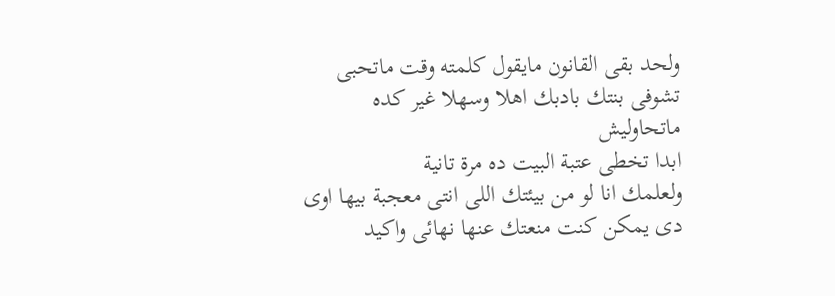ولحد بقى القانون مايقول كلمته وقت ماتحبى تشوفى بنتك بادبك اهلا وسهلا غير كده ماتحاوليش
ابدا تخطى عتبة البيت ده مرة تانية
ولعلمك انا لو من بيئتك اللى انتى معجبة بيها اوى دى يمكن كنت منعتك عنها نهائى واكيد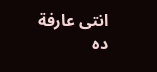انتى عارفة ده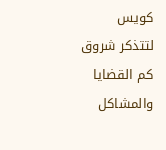كويس
لتتذكر شروق كم القضايا والمشاكل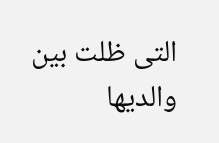التى ظلت بين والديها